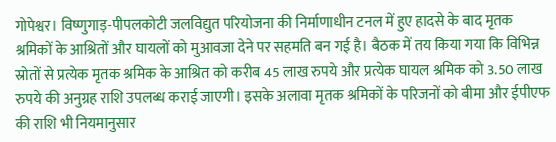गोपेश्वर। विष्णुगाड़-पीपलकोटी जलविद्युत परियोजना की निर्माणाधीन टनल में हुए हादसे के बाद मृतक श्रमिकों के आश्रितों और घायलों को मुआवजा देने पर सहमति बन गई है। बैठक में तय किया गया कि विभिन्न स्रोतों से प्रत्येक मृतक श्रमिक के आश्रित को करीब 45 लाख रुपये और प्रत्येक घायल श्रमिक को 3.50 लाख रुपये की अनुग्रह राशि उपलब्ध कराई जाएगी। इसके अलावा मृतक श्रमिकों के परिजनों को बीमा और ईपीएफ की राशि भी नियमानुसार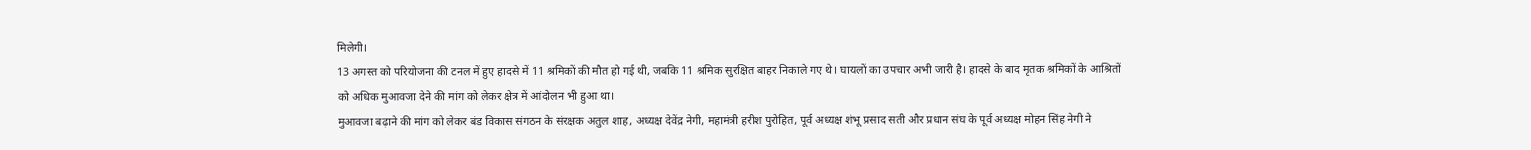मिलेगी।
13 अगस्त को परियोजना की टनल में हुए हादसे में 11 श्रमिकों की मौत हो गई थी, जबकि 11 श्रमिक सुरक्षित बाहर निकाले गए थे। घायलों का उपचार अभी जारी है। हादसे के बाद मृतक श्रमिकों के आश्रितों को अधिक मुआवजा देने की मांग को लेकर क्षेत्र में आंदोलन भी हुआ था।
मुआवजा बढ़ाने की मांग को लेकर बंड विकास संगठन के संरक्षक अतुल शाह, अध्यक्ष देवेंद्र नेगी, महामंत्री हरीश पुरोहित, पूर्व अध्यक्ष शंभू प्रसाद सती और प्रधान संघ के पूर्व अध्यक्ष मोहन सिंह नेगी ने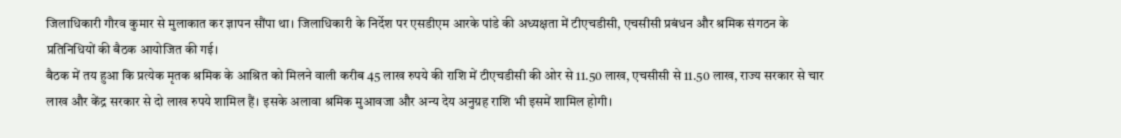जिलाधिकारी गौरव कुमार से मुलाकात कर ज्ञापन सौंपा था। जिलाधिकारी के निर्देश पर एसडीएम आरके पांडे की अध्यक्षता में टीएचडीसी, एचसीसी प्रबंधन और श्रमिक संगठन के प्रतिनिधियों की बैठक आयोजित की गई।
बैठक में तय हुआ कि प्रत्येक मृतक श्रमिक के आश्रित को मिलने वाली करीब 45 लाख रुपये की राशि में टीएचडीसी की ओर से 11.50 लाख, एचसीसी से 11.50 लाख, राज्य सरकार से चार लाख और केंद्र सरकार से दो लाख रुपये शामिल हैं। इसके अलावा श्रमिक मुआवजा और अन्य देय अनुग्रह राशि भी इसमें शामिल होगी।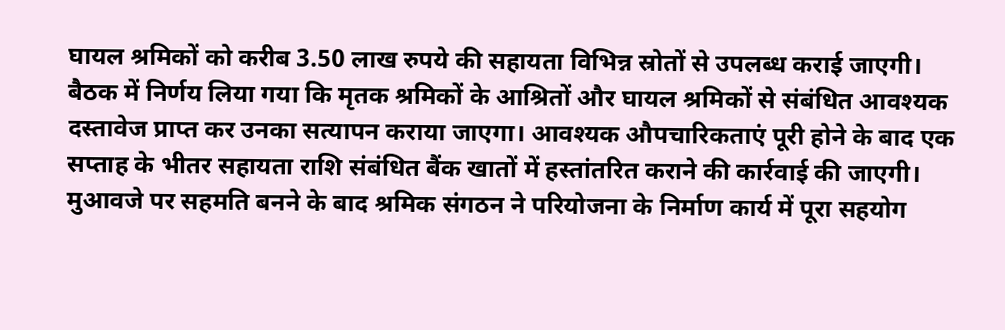घायल श्रमिकों को करीब 3.50 लाख रुपये की सहायता विभिन्न स्रोतों से उपलब्ध कराई जाएगी।
बैठक में निर्णय लिया गया कि मृतक श्रमिकों के आश्रितों और घायल श्रमिकों से संबंधित आवश्यक दस्तावेज प्राप्त कर उनका सत्यापन कराया जाएगा। आवश्यक औपचारिकताएं पूरी होने के बाद एक सप्ताह के भीतर सहायता राशि संबंधित बैंक खातों में हस्तांतरित कराने की कार्रवाई की जाएगी।
मुआवजे पर सहमति बनने के बाद श्रमिक संगठन ने परियोजना के निर्माण कार्य में पूरा सहयोग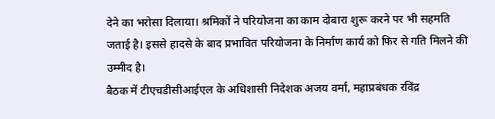देने का भरोसा दिलाया। श्रमिकों ने परियोजना का काम दोबारा शुरू करने पर भी सहमति जताई है। इससे हादसे के बाद प्रभावित परियोजना के निर्माण कार्य को फिर से गति मिलने की उम्मीद है।
बैठक में टीएचडीसीआईएल के अधिशासी निदेशक अजय वर्मा, महाप्रबंधक रविंद्र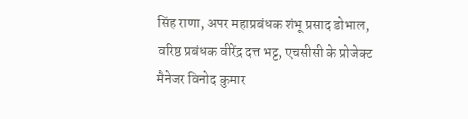सिंह राणा, अपर महाप्रबंधक शंभू प्रसाद डोभाल, वरिष्ठ प्रबंधक वीरेंद्र दत्त भट्ट, एचसीसी के प्रोजेक्ट मैनेजर विनोद कुमार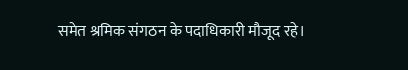समेत श्रमिक संगठन के पदाधिकारी मौजूद रहे।